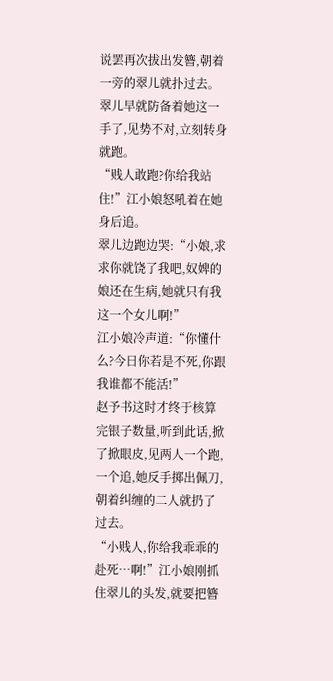说罢再次拔出发簪,朝着一旁的翠儿就扑过去。
翠儿早就防备着她这一手了,见势不对,立刻转身就跑。
“贱人敢跑?你给我站住!”江小娘怒吼着在她身后追。
翠儿边跑边哭:“小娘,求求你就饶了我吧,奴婢的娘还在生病,她就只有我这一个女儿啊!”
江小娘冷声道:“你懂什么?今日你若是不死,你跟我谁都不能活!”
赵予书这时才终于核算完银子数量,听到此话,掀了掀眼皮,见两人一个跑,一个追,她反手掷出佩刀,朝着纠缠的二人就扔了过去。
“小贱人,你给我乖乖的赴死…啊!”江小娘刚抓住翠儿的头发,就要把簪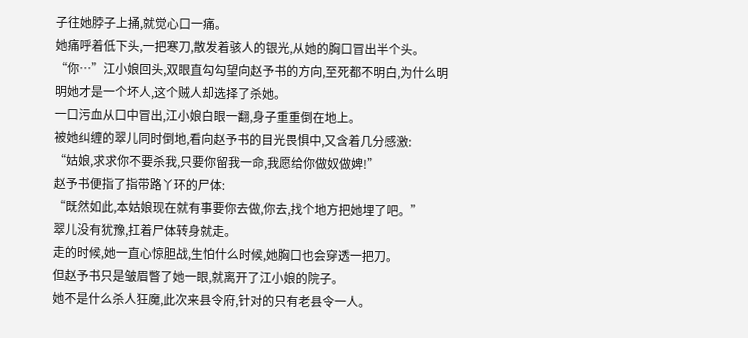子往她脖子上捅,就觉心口一痛。
她痛呼着低下头,一把寒刀,散发着骇人的银光,从她的胸口冒出半个头。
“你…”江小娘回头,双眼直勾勾望向赵予书的方向,至死都不明白,为什么明明她才是一个坏人,这个贼人却选择了杀她。
一口污血从口中冒出,江小娘白眼一翻,身子重重倒在地上。
被她纠缠的翠儿同时倒地,看向赵予书的目光畏惧中,又含着几分感激:
“姑娘,求求你不要杀我,只要你留我一命,我愿给你做奴做婢!”
赵予书便指了指带路丫环的尸体:
“既然如此,本姑娘现在就有事要你去做,你去,找个地方把她埋了吧。”
翠儿没有犹豫,扛着尸体转身就走。
走的时候,她一直心惊胆战,生怕什么时候,她胸口也会穿透一把刀。
但赵予书只是皱眉瞥了她一眼,就离开了江小娘的院子。
她不是什么杀人狂魔,此次来县令府,针对的只有老县令一人。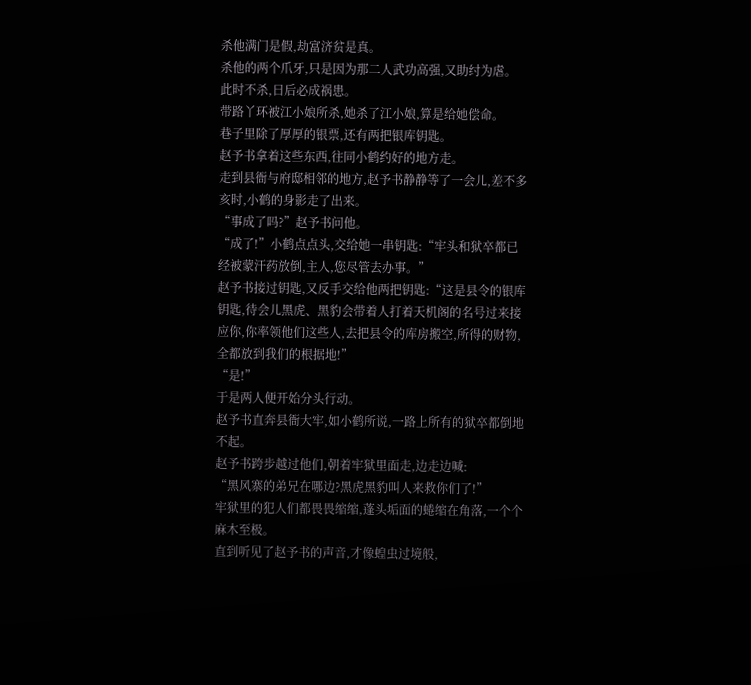杀他满门是假,劫富济贫是真。
杀他的两个爪牙,只是因为那二人武功高强,又助纣为虐。
此时不杀,日后必成祸患。
带路丫环被江小娘所杀,她杀了江小娘,算是给她偿命。
巷子里除了厚厚的银票,还有两把银库钥匙。
赵予书拿着这些东西,往同小鹤约好的地方走。
走到县衙与府邸相邻的地方,赵予书静静等了一会儿,差不多亥时,小鹤的身影走了出来。
“事成了吗?”赵予书问他。
“成了!”小鹤点点头,交给她一串钥匙:“牢头和狱卒都已经被蒙汗药放倒,主人,您尽管去办事。”
赵予书接过钥匙,又反手交给他两把钥匙:“这是县令的银库钥匙,待会儿黑虎、黑豹会带着人打着天机阁的名号过来接应你,你率领他们这些人,去把县令的库房搬空,所得的财物,全都放到我们的根据地!”
“是!”
于是两人便开始分头行动。
赵予书直奔县衙大牢,如小鹤所说,一路上所有的狱卒都倒地不起。
赵予书跨步越过他们,朝着牢狱里面走,边走边喊:
“黑风寨的弟兄在哪边?黑虎黑豹叫人来救你们了!”
牢狱里的犯人们都畏畏缩缩,蓬头垢面的蜷缩在角落,一个个麻木至极。
直到听见了赵予书的声音,才像蝗虫过境般,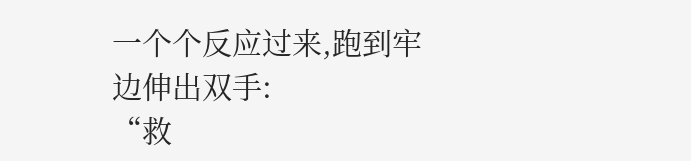一个个反应过来,跑到牢边伸出双手:
“救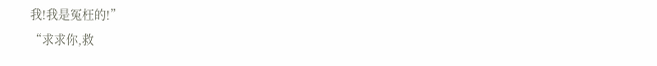我!我是冤枉的!”
“求求你,救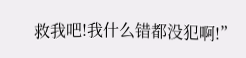救我吧!我什么错都没犯啊!”